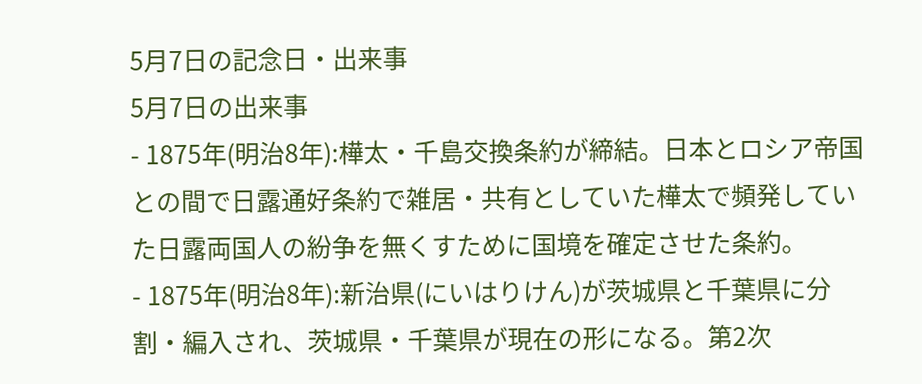5月7日の記念日・出来事
5月7日の出来事
- 1875年(明治8年):樺太・千島交換条約が締結。日本とロシア帝国との間で日露通好条約で雑居・共有としていた樺太で頻発していた日露両国人の紛争を無くすために国境を確定させた条約。
- 1875年(明治8年):新治県(にいはりけん)が茨城県と千葉県に分割・編入され、茨城県・千葉県が現在の形になる。第2次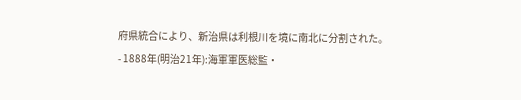府県統合により、新治県は利根川を境に南北に分割された。
- 1888年(明治21年):海軍軍医総監・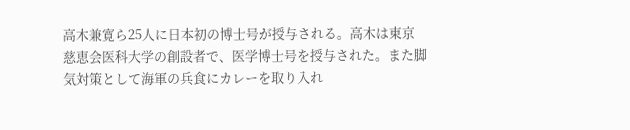高木兼寛ら25人に日本初の博士号が授与される。高木は東京慈恵会医科大学の創設者で、医学博士号を授与された。また脚気対策として海軍の兵食にカレーを取り入れ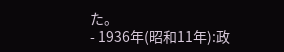た。
- 1936年(昭和11年):政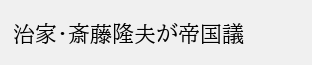治家・斎藤隆夫が帝国議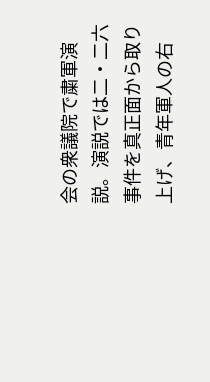会の衆議院で粛軍演説。演説では二・二六事件を真正面から取り上げ、青年軍人の右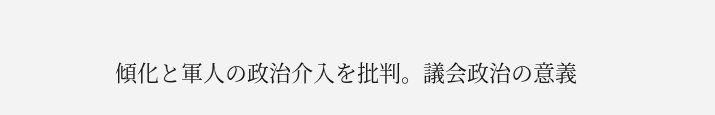傾化と軍人の政治介入を批判。議会政治の意義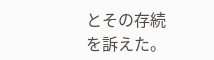とその存続を訴えた。